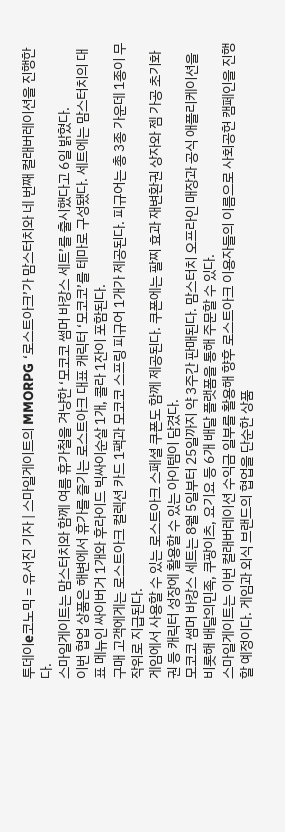투데이e코노믹 = 유서진 기자 | 스마일게이트의 MMORPG ‘로스트아크’가 맘스터치와 네 번째 컬래버레이션을 진행한다.
스마일게이트는 맘스터치와 함께 여름 휴가철을 겨냥한 ‘모코코 썸머 바캉스 세트’를 출시했다고 6일 밝혔다.
이번 협업 상품은 해변에서 휴가를 즐기는 로스트아크 대표 캐릭터 ‘모코코’를 테마로 구성됐다. 세트에는 맘스터치의 대표 메뉴인 싸이버거 1개와 후라이드 빅싸이순살 1개, 콜라 1잔이 포함된다.
구매 고객에게는 로스트아크 컬렉션 카드 1팩과 모코코 스프링 피규어 1개가 제공된다. 피규어는 총 3종 가운데 1종이 무작위로 지급된다.
게임에서 사용할 수 있는 로스트아크 스페셜 쿠폰도 함께 제공된다. 쿠폰에는 팔찌 효과 재변환권 상자와 젬 가공 초기화권 등 캐릭터 성장에 활용할 수 있는 아이템이 담겼다.
모코코 썸머 바캉스 세트는 8월 5일부터 25일까지 약 3주간 판매된다. 맘스터치 오프라인 매장과 공식 애플리케이션을 비롯해 배달의민족, 쿠팡이츠, 요기요 등 6개 배달 플랫폼을 통해 주문할 수 있다.
스마일게이트는 이번 컬래버레이션 수익금 일부를 활용해 향후 로스트아크 이용자들의 이름으로 사회공헌 캠페인을 진행할 예정이다. 게임과 외식 브랜드의 협업을 단순한 상품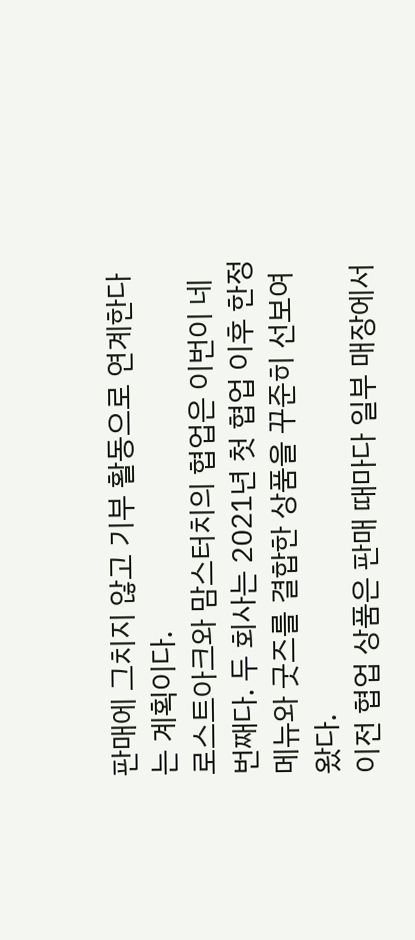판매에 그치지 않고 기부 활동으로 연계한다는 계획이다.
로스트아크와 맘스터치의 협업은 이번이 네 번째다. 두 회사는 2021년 첫 협업 이후 한정 메뉴와 굿즈를 결합한 상품을 꾸준히 선보여 왔다.
이전 협업 상품은 판매 때마다 일부 매장에서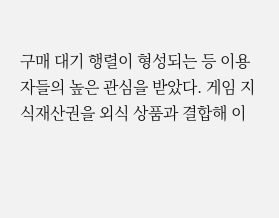구매 대기 행렬이 형성되는 등 이용자들의 높은 관심을 받았다. 게임 지식재산권을 외식 상품과 결합해 이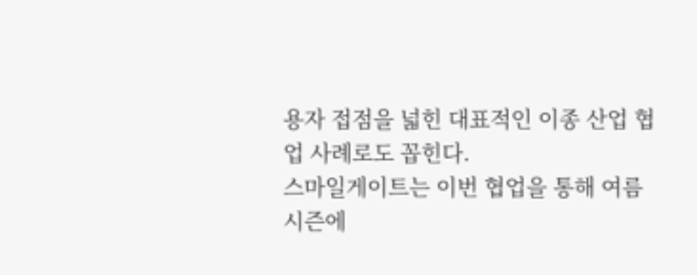용자 접점을 넓힌 대표적인 이종 산업 협업 사례로도 꼽힌다.
스마일게이트는 이번 협업을 통해 여름 시즌에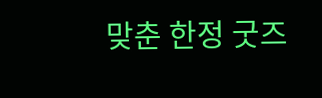맞춘 한정 굿즈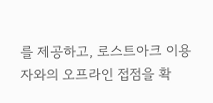를 제공하고, 로스트아크 이용자와의 오프라인 접점을 확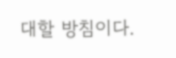대할 방침이다.